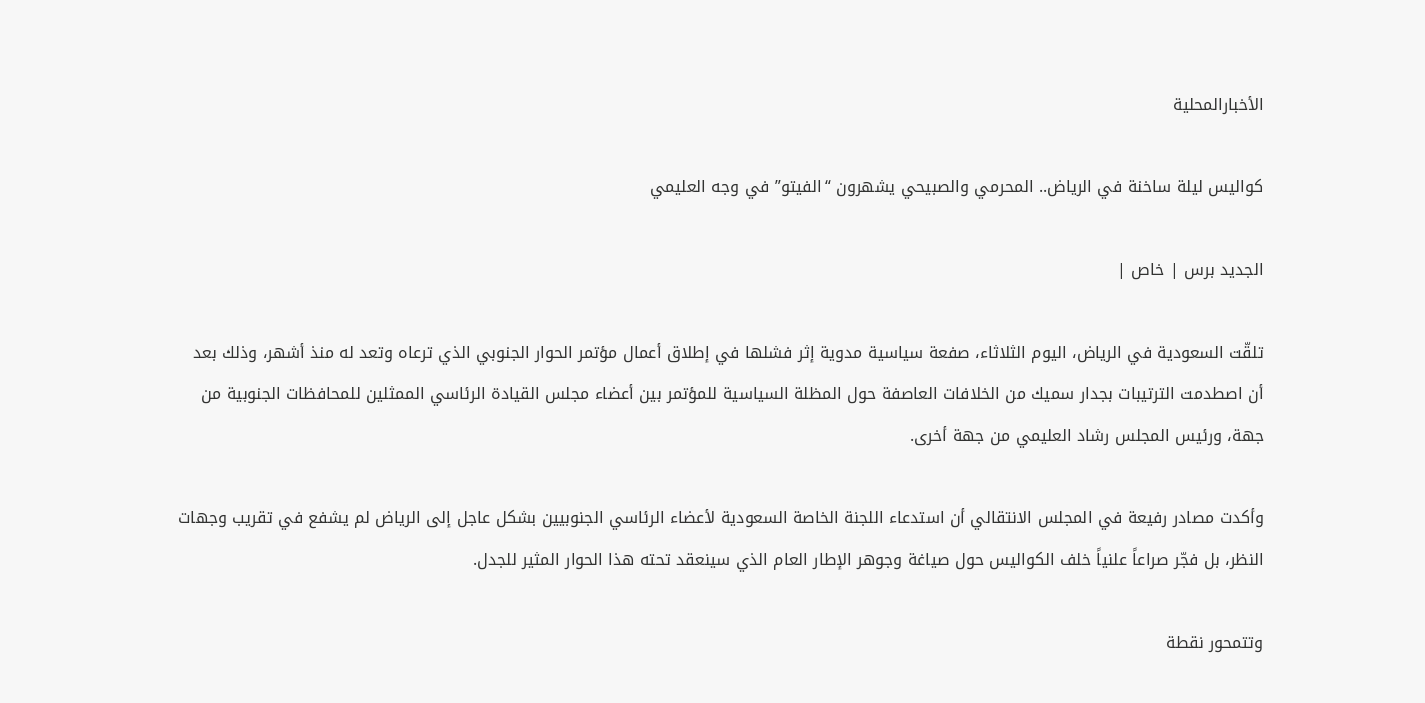الأخبارالمحلية

كواليس ليلة ساخنة في الرياض.. المحرمي والصبيحي يشهرون “الفيتو” في وجه العليمي

الجديد برس | خاص |

تلقّت السعودية في الرياض، اليوم الثلاثاء، صفعة سياسية مدوية إثر فشلها في إطلاق أعمال مؤتمر الحوار الجنوبي الذي ترعاه وتعد له منذ أشهر، وذلك بعد أن اصطدمت الترتيبات بجدار سميك من الخلافات العاصفة حول المظلة السياسية للمؤتمر بين أعضاء مجلس القيادة الرئاسي الممثلين للمحافظات الجنوبية من جهة، ورئيس المجلس رشاد العليمي من جهة أخرى.

وأكدت مصادر رفيعة في المجلس الانتقالي أن استدعاء اللجنة الخاصة السعودية لأعضاء الرئاسي الجنوبيين بشكل عاجل إلى الرياض لم يشفع في تقريب وجهات النظر، بل فجّر صراعاً علنياً خلف الكواليس حول صياغة وجوهر الإطار العام الذي سينعقد تحته هذا الحوار المثير للجدل.

وتتمحور نقطة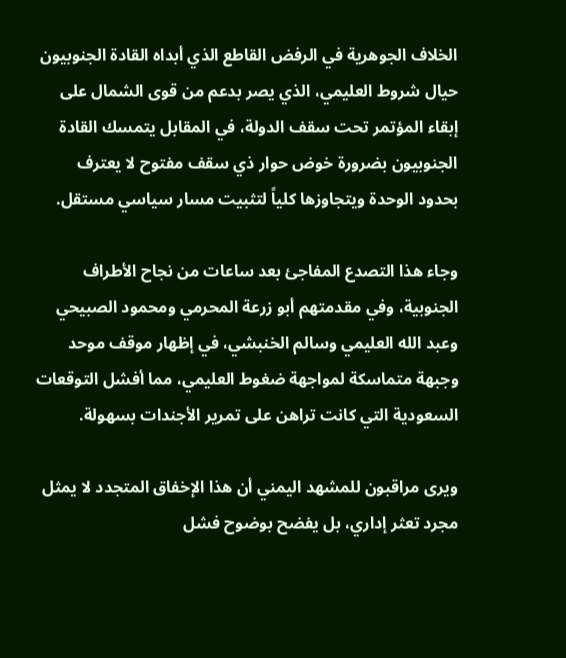الخلاف الجوهرية في الرفض القاطع الذي أبداه القادة الجنوبيون حيال شروط العليمي، الذي يصر بدعم من قوى الشمال على إبقاء المؤتمر تحت سقف الدولة، في المقابل يتمسك القادة الجنوبيون بضرورة خوض حوار ذي سقف مفتوح لا يعترف بحدود الوحدة ويتجاوزها كلياً لتثبيت مسار سياسي مستقل.

وجاء هذا التصدع المفاجئ بعد ساعات من نجاح الأطراف الجنوبية، وفي مقدمتهم أبو زرعة المحرمي ومحمود الصبيحي وعبد الله العليمي وسالم الخنبشي، في إظهار موقف موحد وجبهة متماسكة لمواجهة ضغوط العليمي، مما أفشل التوقعات السعودية التي كانت تراهن على تمرير الأجندات بسهولة.

ويرى مراقبون للمشهد اليمني أن هذا الإخفاق المتجدد لا يمثل مجرد تعثر إداري، بل يفضح بوضوح فشل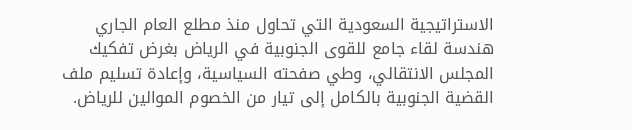الاستراتيجية السعودية التي تحاول منذ مطلع العام الجاري هندسة لقاء جامع للقوى الجنوبية في الرياض بغرض تفكيك المجلس الانتقالي، وطي صفحته السياسية، وإعادة تسليم ملف القضية الجنوبية بالكامل إلى تيار من الخصوم الموالين للرياض.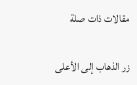مقالات ذات صلة

زر الذهاب إلى الأعلى